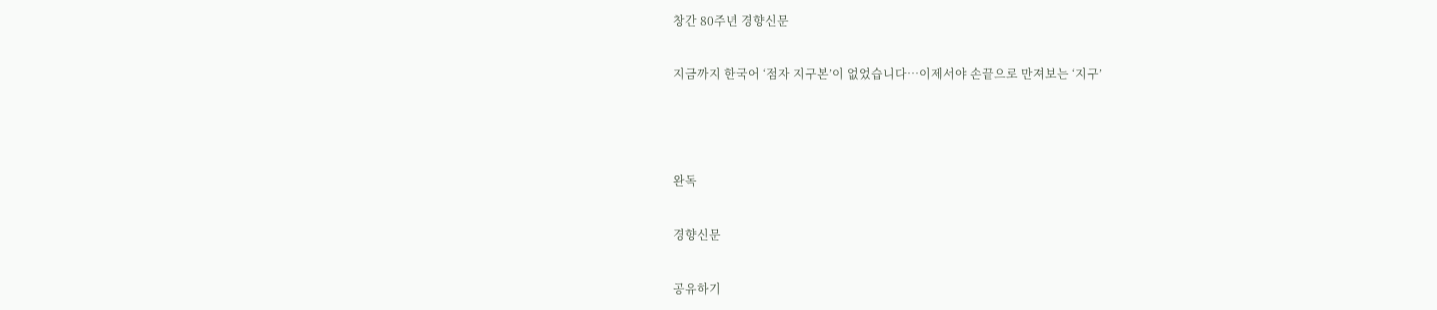창간 80주년 경향신문

지금까지 한국어 ‘점자 지구본’이 없었습니다…이제서야 손끝으로 만져보는 ‘지구’



완독

경향신문

공유하기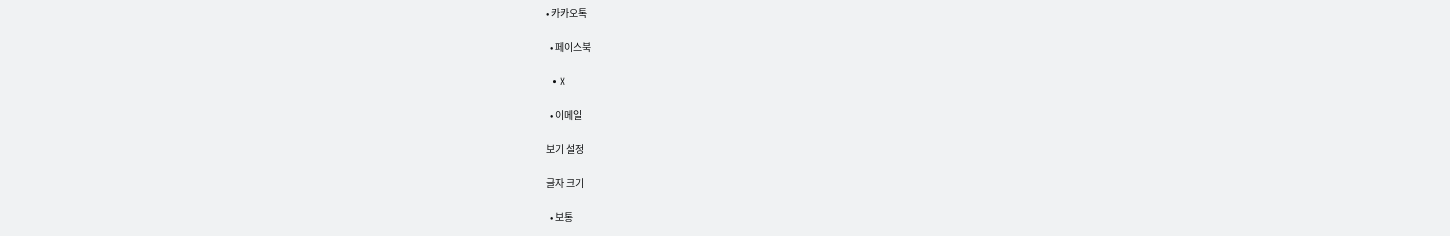• 카카오톡

  • 페이스북

  • X

  • 이메일

보기 설정

글자 크기

  • 보통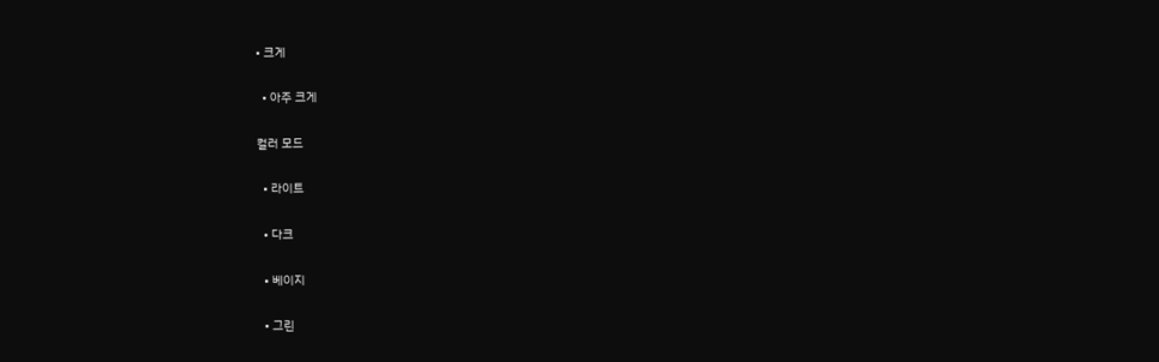• 크게

  • 아주 크게

컬러 모드

  • 라이트

  • 다크

  • 베이지

  • 그린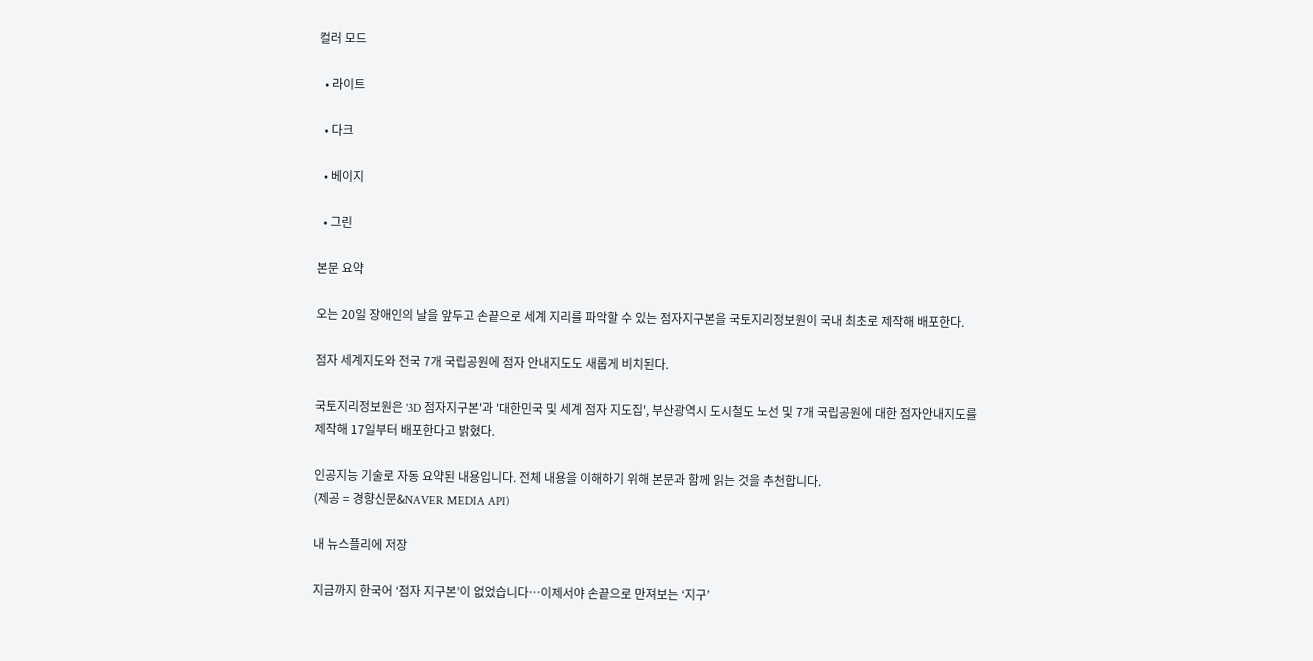컬러 모드

  • 라이트

  • 다크

  • 베이지

  • 그린

본문 요약

오는 20일 장애인의 날을 앞두고 손끝으로 세계 지리를 파악할 수 있는 점자지구본을 국토지리정보원이 국내 최초로 제작해 배포한다.

점자 세계지도와 전국 7개 국립공원에 점자 안내지도도 새롭게 비치된다.

국토지리정보원은 '3D 점자지구본'과 '대한민국 및 세계 점자 지도집', 부산광역시 도시철도 노선 및 7개 국립공원에 대한 점자안내지도를 제작해 17일부터 배포한다고 밝혔다.

인공지능 기술로 자동 요약된 내용입니다. 전체 내용을 이해하기 위해 본문과 함께 읽는 것을 추천합니다.
(제공 = 경향신문&NAVER MEDIA API)

내 뉴스플리에 저장

지금까지 한국어 ‘점자 지구본’이 없었습니다…이제서야 손끝으로 만져보는 ‘지구’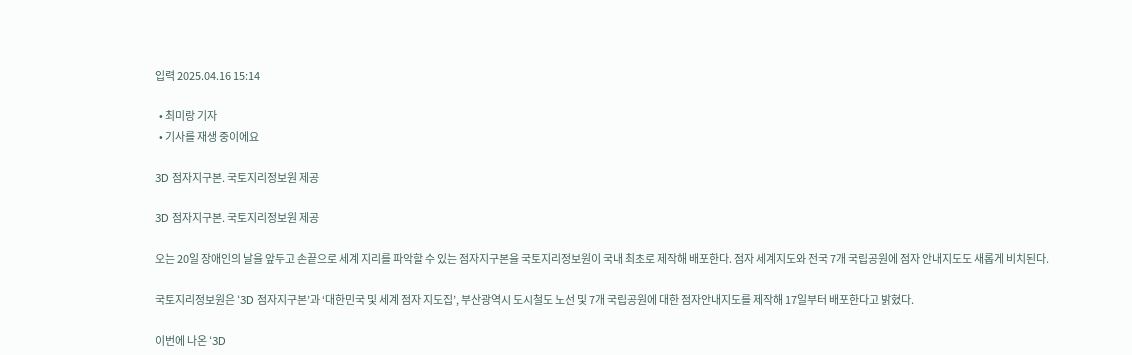입력 2025.04.16 15:14

  • 최미랑 기자
  • 기사를 재생 중이에요

3D 점자지구본. 국토지리정보원 제공

3D 점자지구본. 국토지리정보원 제공

오는 20일 장애인의 날을 앞두고 손끝으로 세계 지리를 파악할 수 있는 점자지구본을 국토지리정보원이 국내 최초로 제작해 배포한다. 점자 세계지도와 전국 7개 국립공원에 점자 안내지도도 새롭게 비치된다.

국토지리정보원은 ‘3D 점자지구본’과 ‘대한민국 및 세계 점자 지도집’, 부산광역시 도시철도 노선 및 7개 국립공원에 대한 점자안내지도를 제작해 17일부터 배포한다고 밝혔다.

이번에 나온 ‘3D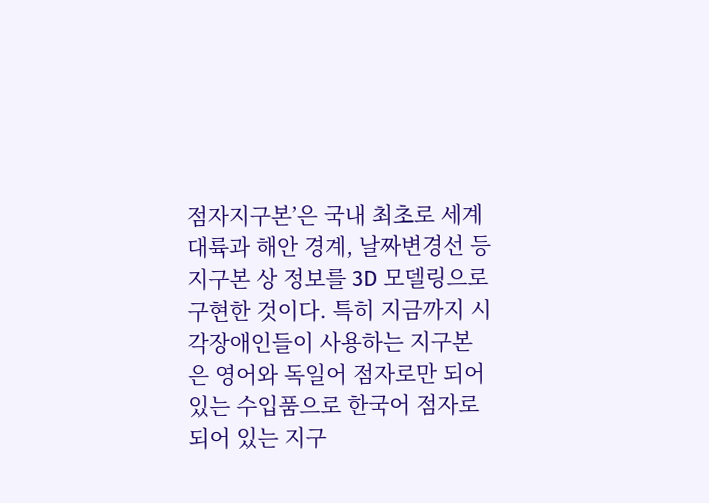점자지구본’은 국내 최초로 세계 대륙과 해안 경계, 날짜변경선 등 지구본 상 정보를 3D 모델링으로 구현한 것이다. 특히 지금까지 시각장애인들이 사용하는 지구본은 영어와 독일어 점자로만 되어 있는 수입품으로 한국어 점자로 되어 있는 지구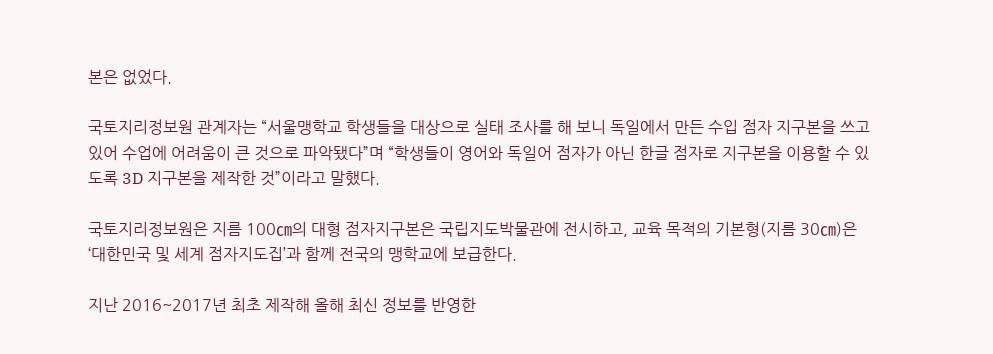본은 없었다.

국토지리정보원 관계자는 “서울맹학교 학생들을 대상으로 실태 조사를 해 보니 독일에서 만든 수입 점자 지구본을 쓰고 있어 수업에 어려움이 큰 것으로 파악됐다”며 “학생들이 영어와 독일어 점자가 아닌 한글 점자로 지구본을 이용할 수 있도록 3D 지구본을 제작한 것”이라고 말했다.

국토지리정보원은 지름 100㎝의 대형 점자지구본은 국립지도박물관에 전시하고, 교육 목적의 기본형(지름 30㎝)은 ‘대한민국 및 세계 점자지도집’과 함께 전국의 맹학교에 보급한다.

지난 2016~2017년 최초 제작해 올해 최신 정보를 반영한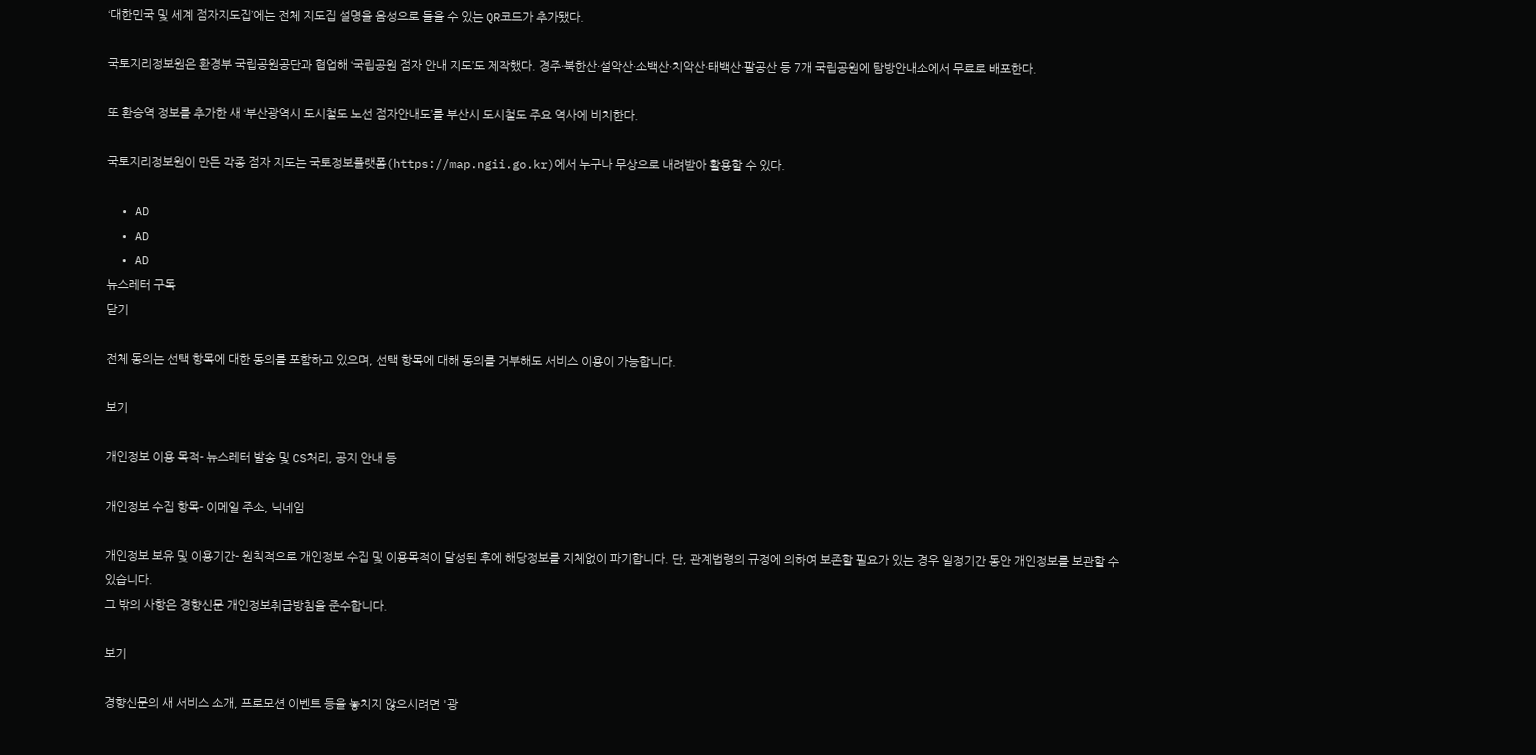‘대한민국 및 세계 점자지도집’에는 전체 지도집 설명을 음성으로 들을 수 있는 QR코드가 추가됐다.

국토지리정보원은 환경부 국립공원공단과 협업해 ‘국립공원 점자 안내 지도’도 제작했다. 경주·북한산·설악산·소백산·치악산·태백산·팔공산 등 7개 국립공원에 탐방안내소에서 무료로 배포한다.

또 환승역 정보를 추가한 새 ‘부산광역시 도시철도 노선 점자안내도’를 부산시 도시철도 주요 역사에 비치한다.

국토지리정보원이 만든 각종 점자 지도는 국토정보플랫폼(https://map.ngii.go.kr)에서 누구나 무상으로 내려받아 활용할 수 있다.

  • AD
  • AD
  • AD
뉴스레터 구독
닫기

전체 동의는 선택 항목에 대한 동의를 포함하고 있으며, 선택 항목에 대해 동의를 거부해도 서비스 이용이 가능합니다.

보기

개인정보 이용 목적- 뉴스레터 발송 및 CS처리, 공지 안내 등

개인정보 수집 항목- 이메일 주소, 닉네임

개인정보 보유 및 이용기간- 원칙적으로 개인정보 수집 및 이용목적이 달성된 후에 해당정보를 지체없이 파기합니다. 단, 관계법령의 규정에 의하여 보존할 필요가 있는 경우 일정기간 동안 개인정보를 보관할 수 있습니다.
그 밖의 사항은 경향신문 개인정보취급방침을 준수합니다.

보기

경향신문의 새 서비스 소개, 프로모션 이벤트 등을 놓치지 않으시려면 '광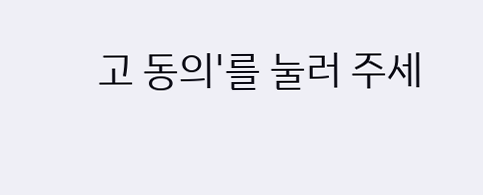고 동의'를 눌러 주세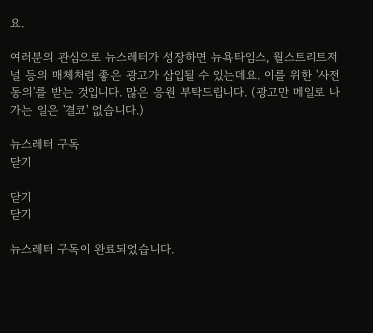요.

여러분의 관심으로 뉴스레터가 성장하면 뉴욕타임스, 월스트리트저널 등의 매체처럼 좋은 광고가 삽입될 수 있는데요. 이를 위한 '사전 동의'를 받는 것입니다. 많은 응원 부탁드립니다. (광고만 메일로 나가는 일은 '결코' 없습니다.)

뉴스레터 구독
닫기

닫기
닫기

뉴스레터 구독이 완료되었습니다.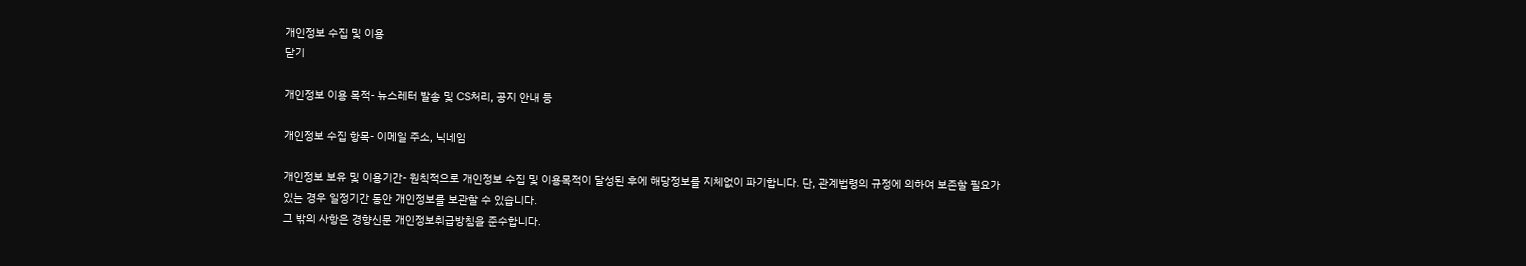개인정보 수집 및 이용
닫기

개인정보 이용 목적- 뉴스레터 발송 및 CS처리, 공지 안내 등

개인정보 수집 항목- 이메일 주소, 닉네임

개인정보 보유 및 이용기간- 원칙적으로 개인정보 수집 및 이용목적이 달성된 후에 해당정보를 지체없이 파기합니다. 단, 관계법령의 규정에 의하여 보존할 필요가 있는 경우 일정기간 동안 개인정보를 보관할 수 있습니다.
그 밖의 사항은 경향신문 개인정보취급방침을 준수합니다.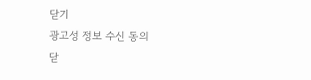닫기
광고성 정보 수신 동의
닫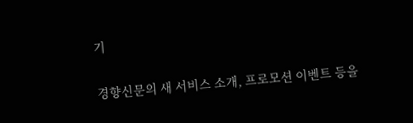기

경향신문의 새 서비스 소개, 프로모션 이벤트 등을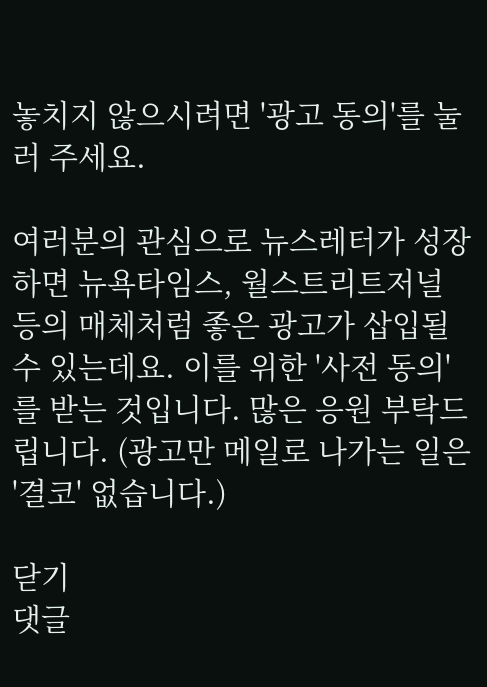놓치지 않으시려면 '광고 동의'를 눌러 주세요.

여러분의 관심으로 뉴스레터가 성장하면 뉴욕타임스, 월스트리트저널 등의 매체처럼 좋은 광고가 삽입될 수 있는데요. 이를 위한 '사전 동의'를 받는 것입니다. 많은 응원 부탁드립니다. (광고만 메일로 나가는 일은 '결코' 없습니다.)

닫기
댓글